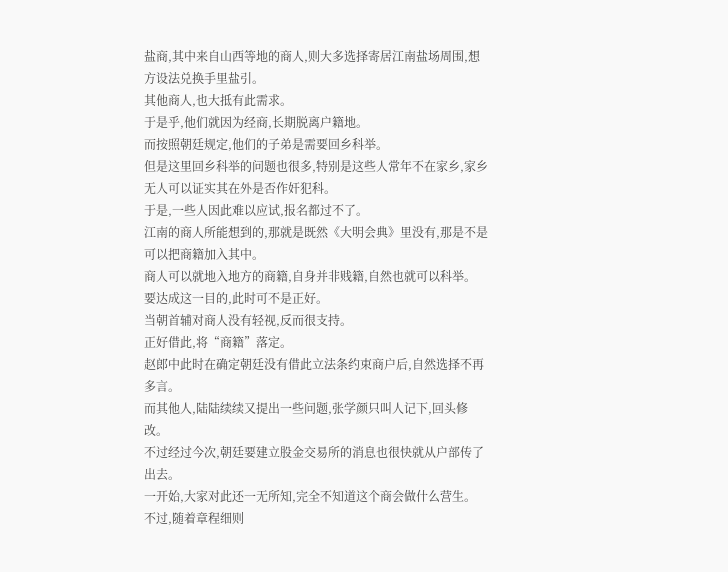盐商,其中来自山西等地的商人,则大多选择寄居江南盐场周围,想方设法兑换手里盐引。
其他商人,也大抵有此需求。
于是乎,他们就因为经商,长期脱离户籍地。
而按照朝廷规定,他们的子弟是需要回乡科举。
但是这里回乡科举的问题也很多,特别是这些人常年不在家乡,家乡无人可以证实其在外是否作奸犯科。
于是,一些人因此难以应试,报名都过不了。
江南的商人所能想到的,那就是既然《大明会典》里没有,那是不是可以把商籍加入其中。
商人可以就地入地方的商籍,自身并非贱籍,自然也就可以科举。
要达成这一目的,此时可不是正好。
当朝首辅对商人没有轻视,反而很支持。
正好借此,将“商籍”落定。
赵郎中此时在确定朝廷没有借此立法条约束商户后,自然选择不再多言。
而其他人,陆陆续续又提出一些问题,张学颜只叫人记下,回头修改。
不过经过今次,朝廷要建立股金交易所的消息也很快就从户部传了出去。
一开始,大家对此还一无所知,完全不知道这个商会做什么营生。
不过,随着章程细则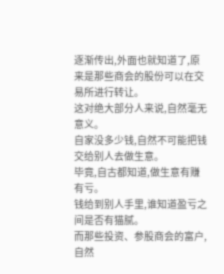逐渐传出,外面也就知道了,原来是那些商会的股份可以在交易所进行转让。
这对绝大部分人来说,自然毫无意义。
自家没多少钱,自然不可能把钱交给别人去做生意。
毕竟,自古都知道,做生意有赚有亏。
钱给到别人手里,谁知道盈亏之间是否有猫腻。
而那些投资、参股商会的富户,自然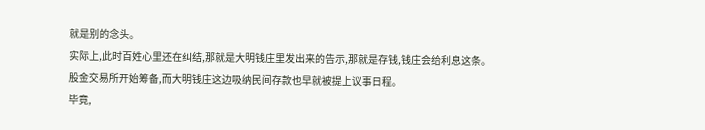就是别的念头。
实际上,此时百姓心里还在纠结,那就是大明钱庄里发出来的告示,那就是存钱,钱庄会给利息这条。
股金交易所开始筹备,而大明钱庄这边吸纳民间存款也早就被提上议事日程。
毕竟,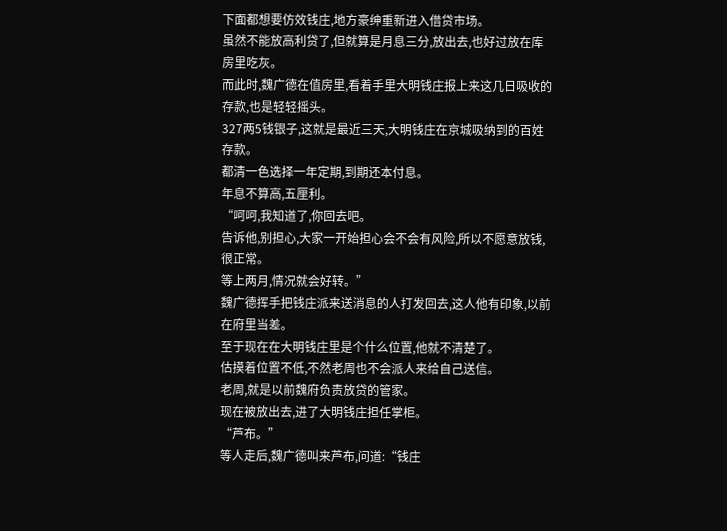下面都想要仿效钱庄,地方豪绅重新进入借贷市场。
虽然不能放高利贷了,但就算是月息三分,放出去,也好过放在库房里吃灰。
而此时,魏广德在值房里,看着手里大明钱庄报上来这几日吸收的存款,也是轻轻摇头。
327两5钱银子,这就是最近三天,大明钱庄在京城吸纳到的百姓存款。
都清一色选择一年定期,到期还本付息。
年息不算高,五厘利。
“呵呵,我知道了,你回去吧。
告诉他,别担心,大家一开始担心会不会有风险,所以不愿意放钱,很正常。
等上两月,情况就会好转。”
魏广德挥手把钱庄派来送消息的人打发回去,这人他有印象,以前在府里当差。
至于现在在大明钱庄里是个什么位置,他就不清楚了。
估摸着位置不低,不然老周也不会派人来给自己送信。
老周,就是以前魏府负责放贷的管家。
现在被放出去,进了大明钱庄担任掌柜。
“芦布。”
等人走后,魏广德叫来芦布,问道:“钱庄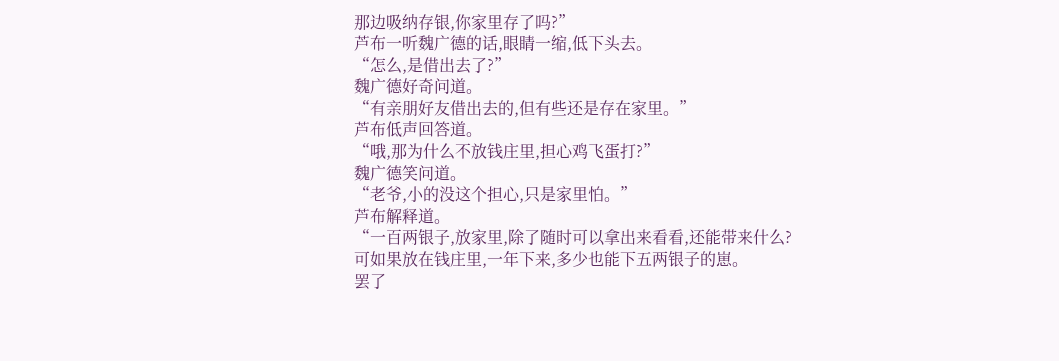那边吸纳存银,你家里存了吗?”
芦布一听魏广德的话,眼睛一缩,低下头去。
“怎么,是借出去了?”
魏广德好奇问道。
“有亲朋好友借出去的,但有些还是存在家里。”
芦布低声回答道。
“哦,那为什么不放钱庄里,担心鸡飞蛋打?”
魏广德笑问道。
“老爷,小的没这个担心,只是家里怕。”
芦布解释道。
“一百两银子,放家里,除了随时可以拿出来看看,还能带来什么?
可如果放在钱庄里,一年下来,多少也能下五两银子的崽。
罢了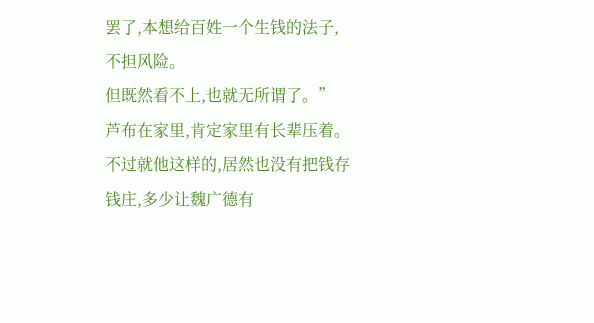罢了,本想给百姓一个生钱的法子,不担风险。
但既然看不上,也就无所谓了。”
芦布在家里,肯定家里有长辈压着。
不过就他这样的,居然也没有把钱存钱庄,多少让魏广德有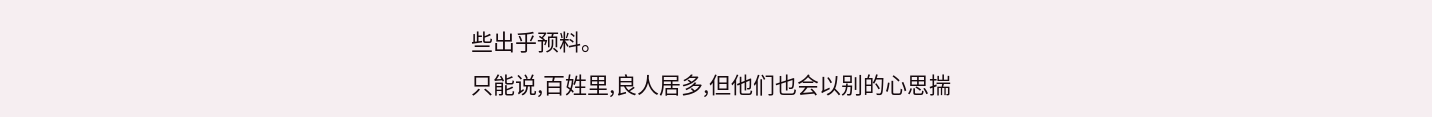些出乎预料。
只能说,百姓里,良人居多,但他们也会以别的心思揣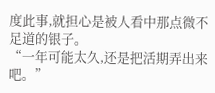度此事,就担心是被人看中那点微不足道的银子。
“一年可能太久,还是把活期弄出来吧。”